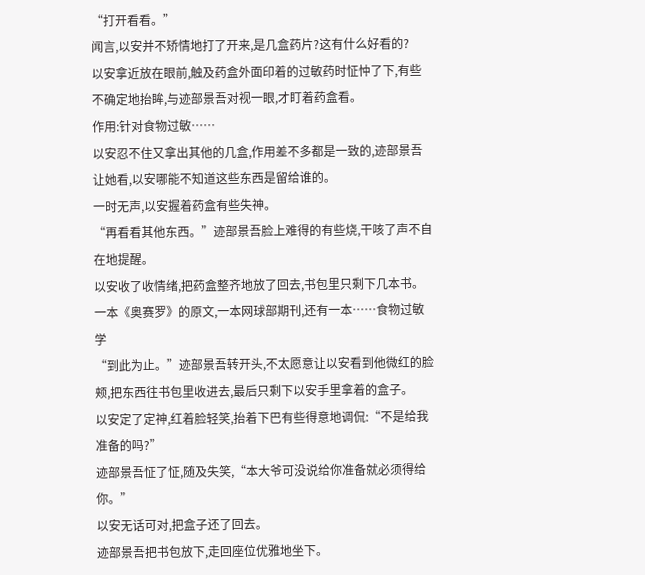“打开看看。”
闻言,以安并不矫情地打了开来,是几盒药片?这有什么好看的?
以安拿近放在眼前,触及药盒外面印着的过敏药时怔忡了下,有些不确定地抬眸,与迹部景吾对视一眼,才盯着药盒看。
作用:针对食物过敏……
以安忍不住又拿出其他的几盒,作用差不多都是一致的,迹部景吾让她看,以安哪能不知道这些东西是留给谁的。
一时无声,以安握着药盒有些失神。
“再看看其他东西。”迹部景吾脸上难得的有些烧,干咳了声不自在地提醒。
以安收了收情绪,把药盒整齐地放了回去,书包里只剩下几本书。
一本《奥赛罗》的原文,一本网球部期刊,还有一本……食物过敏学
“到此为止。”迹部景吾转开头,不太愿意让以安看到他微红的脸颊,把东西往书包里收进去,最后只剩下以安手里拿着的盒子。
以安定了定神,红着脸轻笑,抬着下巴有些得意地调侃:“不是给我准备的吗?”
迹部景吾怔了怔,随及失笑,“本大爷可没说给你准备就必须得给你。”
以安无话可对,把盒子还了回去。
迹部景吾把书包放下,走回座位优雅地坐下。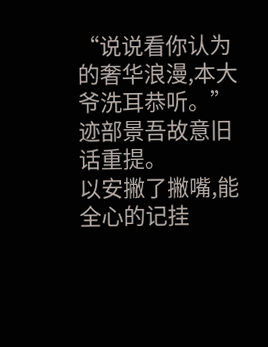“说说看你认为的奢华浪漫,本大爷洗耳恭听。”迹部景吾故意旧话重提。
以安撇了撇嘴,能全心的记挂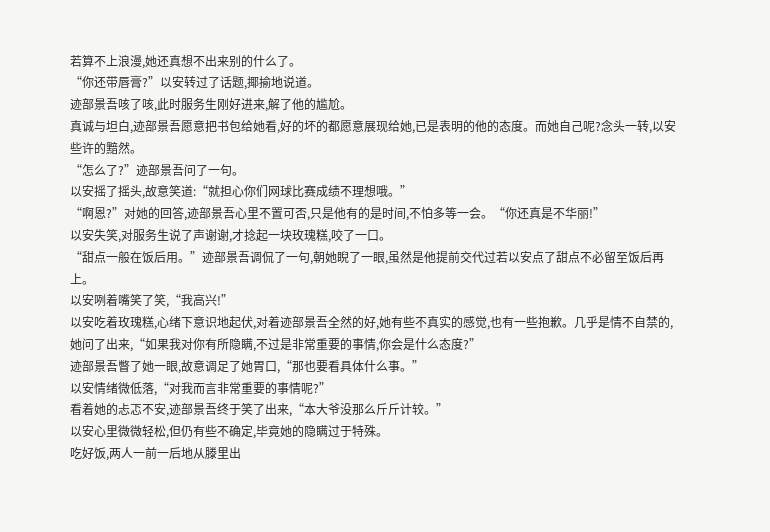若算不上浪漫,她还真想不出来别的什么了。
“你还带唇膏?”以安转过了话题,揶揄地说道。
迹部景吾咳了咳,此时服务生刚好进来,解了他的尴尬。
真诚与坦白,迹部景吾愿意把书包给她看,好的坏的都愿意展现给她,已是表明的他的态度。而她自己呢?念头一转,以安些许的黯然。
“怎么了?”迹部景吾问了一句。
以安摇了摇头,故意笑道:“就担心你们网球比赛成绩不理想哦。”
“啊恩?”对她的回答,迹部景吾心里不置可否,只是他有的是时间,不怕多等一会。“你还真是不华丽!”
以安失笑,对服务生说了声谢谢,才捻起一块玫瑰糕,咬了一口。
“甜点一般在饭后用。”迹部景吾调侃了一句,朝她睨了一眼,虽然是他提前交代过若以安点了甜点不必留至饭后再上。
以安咧着嘴笑了笑,“我高兴!”
以安吃着玫瑰糕,心绪下意识地起伏,对着迹部景吾全然的好,她有些不真实的感觉,也有一些抱歉。几乎是情不自禁的,她问了出来,“如果我对你有所隐瞒,不过是非常重要的事情,你会是什么态度?”
迹部景吾瞥了她一眼,故意调足了她胃口,“那也要看具体什么事。”
以安情绪微低落,“对我而言非常重要的事情呢?”
看着她的忐忑不安,迹部景吾终于笑了出来,“本大爷没那么斤斤计较。”
以安心里微微轻松,但仍有些不确定,毕竟她的隐瞒过于特殊。
吃好饭,两人一前一后地从滕里出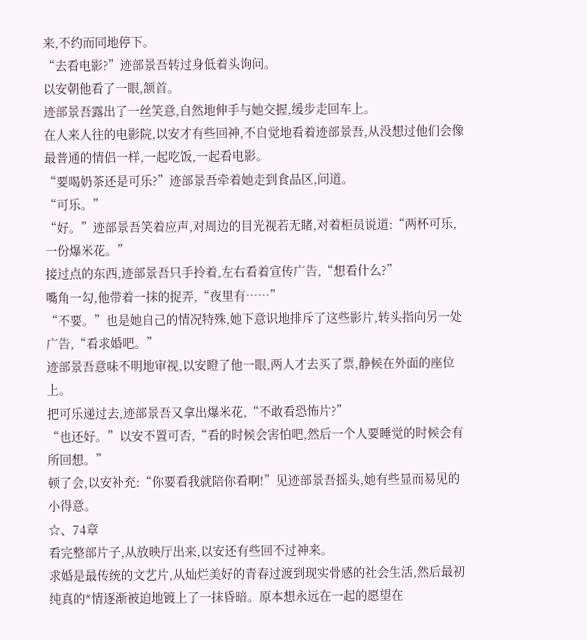来,不约而同地停下。
“去看电影?”迹部景吾转过身低着头询问。
以安朝他看了一眼,颔首。
迹部景吾露出了一丝笑意,自然地伸手与她交握,缓步走回车上。
在人来人往的电影院,以安才有些回神,不自觉地看着迹部景吾,从没想过他们会像最普通的情侣一样,一起吃饭,一起看电影。
“要喝奶茶还是可乐?”迹部景吾牵着她走到食品区,问道。
“可乐。”
“好。”迹部景吾笑着应声,对周边的目光视若无睹,对着柜员说道:“两杯可乐,一份爆米花。”
接过点的东西,迹部景吾只手拎着,左右看着宣传广告,“想看什么?”
嘴角一勾,他带着一抹的捉弄,“夜里有……”
“不要。”也是她自己的情况特殊,她下意识地排斥了这些影片,转头指向另一处广告,“看求婚吧。”
迹部景吾意味不明地审视,以安瞪了他一眼,两人才去买了票,静候在外面的座位上。
把可乐递过去,迹部景吾又拿出爆米花,“不敢看恐怖片?”
“也还好。”以安不置可否,“看的时候会害怕吧,然后一个人要睡觉的时候会有所回想。”
顿了会,以安补充:“你要看我就陪你看啊!”见迹部景吾摇头,她有些显而易见的小得意。
☆、74章
看完整部片子,从放映厅出来,以安还有些回不过神来。
求婚是最传统的文艺片,从灿烂美好的青春过渡到现实骨感的社会生活,然后最初纯真的*情逐渐被迫地镀上了一抹昏暗。原本想永远在一起的愿望在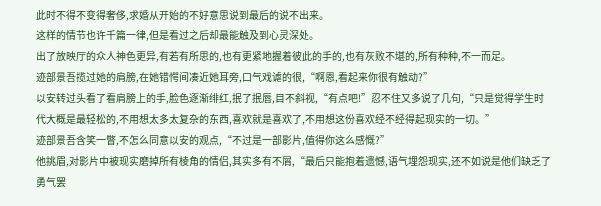此时不得不变得奢侈,求婚从开始的不好意思说到最后的说不出来。
这样的情节也许千篇一律,但是看过之后却最能触及到心灵深处。
出了放映厅的众人神色更异,有若有所思的,也有更紧地握着彼此的手的,也有灰败不堪的,所有种种,不一而足。
迹部景吾揽过她的肩膀,在她错愕间凑近她耳旁,口气戏谑的很,“啊恩,看起来你很有触动?”
以安转过头看了看肩膀上的手,脸色逐渐绯红,抿了抿唇,目不斜视,“有点吧!”忍不住又多说了几句,“只是觉得学生时代大概是最轻松的,不用想太多太复杂的东西,喜欢就是喜欢了,不用想这份喜欢经不经得起现实的一切。”
迹部景吾含笑一瞥,不怎么同意以安的观点,“不过是一部影片,值得你这么感慨?”
他挑眉,对影片中被现实磨掉所有棱角的情侣,其实多有不屑,“最后只能抱着遗憾,语气埋怨现实,还不如说是他们缺乏了勇气罢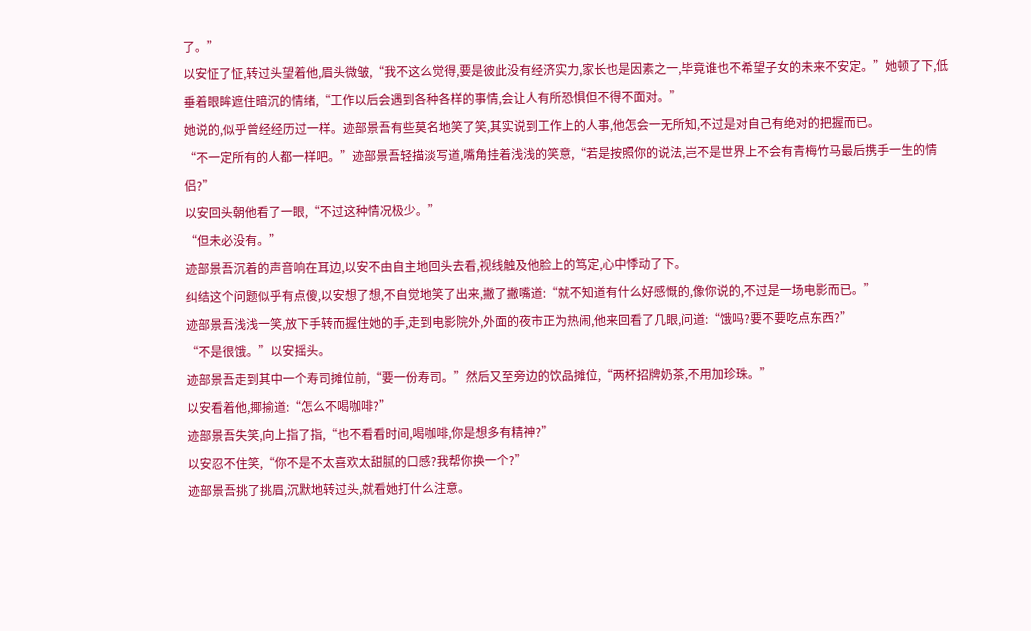了。”
以安怔了怔,转过头望着他,眉头微皱,“我不这么觉得,要是彼此没有经济实力,家长也是因素之一,毕竟谁也不希望子女的未来不安定。”她顿了下,低垂着眼眸遮住暗沉的情绪,“工作以后会遇到各种各样的事情,会让人有所恐惧但不得不面对。”
她说的,似乎曾经经历过一样。迹部景吾有些莫名地笑了笑,其实说到工作上的人事,他怎会一无所知,不过是对自己有绝对的把握而已。
“不一定所有的人都一样吧。”迹部景吾轻描淡写道,嘴角挂着浅浅的笑意,“若是按照你的说法,岂不是世界上不会有青梅竹马最后携手一生的情侣?”
以安回头朝他看了一眼,“不过这种情况极少。”
“但未必没有。”
迹部景吾沉着的声音响在耳边,以安不由自主地回头去看,视线触及他脸上的笃定,心中悸动了下。
纠结这个问题似乎有点傻,以安想了想,不自觉地笑了出来,撇了撇嘴道:“就不知道有什么好感慨的,像你说的,不过是一场电影而已。”
迹部景吾浅浅一笑,放下手转而握住她的手,走到电影院外,外面的夜市正为热闹,他来回看了几眼,问道:“饿吗?要不要吃点东西?”
“不是很饿。”以安摇头。
迹部景吾走到其中一个寿司摊位前,“要一份寿司。”然后又至旁边的饮品摊位,“两杯招牌奶茶,不用加珍珠。”
以安看着他,揶揄道:“怎么不喝咖啡?”
迹部景吾失笑,向上指了指,“也不看看时间,喝咖啡,你是想多有精神?”
以安忍不住笑,“你不是不太喜欢太甜腻的口感?我帮你换一个?”
迹部景吾挑了挑眉,沉默地转过头,就看她打什么注意。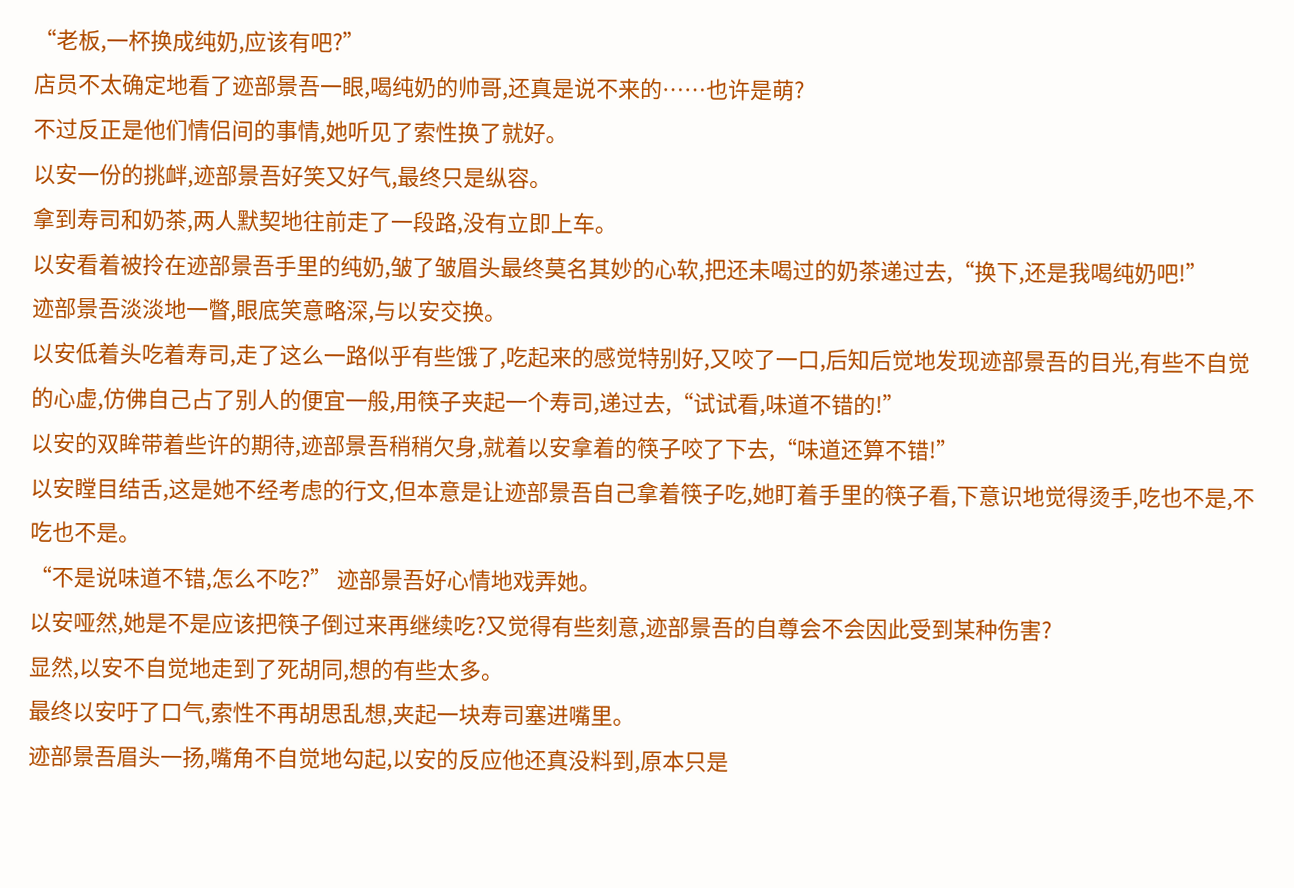“老板,一杯换成纯奶,应该有吧?”
店员不太确定地看了迹部景吾一眼,喝纯奶的帅哥,还真是说不来的……也许是萌?
不过反正是他们情侣间的事情,她听见了索性换了就好。
以安一份的挑衅,迹部景吾好笑又好气,最终只是纵容。
拿到寿司和奶茶,两人默契地往前走了一段路,没有立即上车。
以安看着被拎在迹部景吾手里的纯奶,皱了皱眉头最终莫名其妙的心软,把还未喝过的奶茶递过去,“换下,还是我喝纯奶吧!”
迹部景吾淡淡地一瞥,眼底笑意略深,与以安交换。
以安低着头吃着寿司,走了这么一路似乎有些饿了,吃起来的感觉特别好,又咬了一口,后知后觉地发现迹部景吾的目光,有些不自觉的心虚,仿佛自己占了别人的便宜一般,用筷子夹起一个寿司,递过去,“试试看,味道不错的!”
以安的双眸带着些许的期待,迹部景吾稍稍欠身,就着以安拿着的筷子咬了下去,“味道还算不错!”
以安瞠目结舌,这是她不经考虑的行文,但本意是让迹部景吾自己拿着筷子吃,她盯着手里的筷子看,下意识地觉得烫手,吃也不是,不吃也不是。
“不是说味道不错,怎么不吃?” 迹部景吾好心情地戏弄她。
以安哑然,她是不是应该把筷子倒过来再继续吃?又觉得有些刻意,迹部景吾的自尊会不会因此受到某种伤害?
显然,以安不自觉地走到了死胡同,想的有些太多。
最终以安吁了口气,索性不再胡思乱想,夹起一块寿司塞进嘴里。
迹部景吾眉头一扬,嘴角不自觉地勾起,以安的反应他还真没料到,原本只是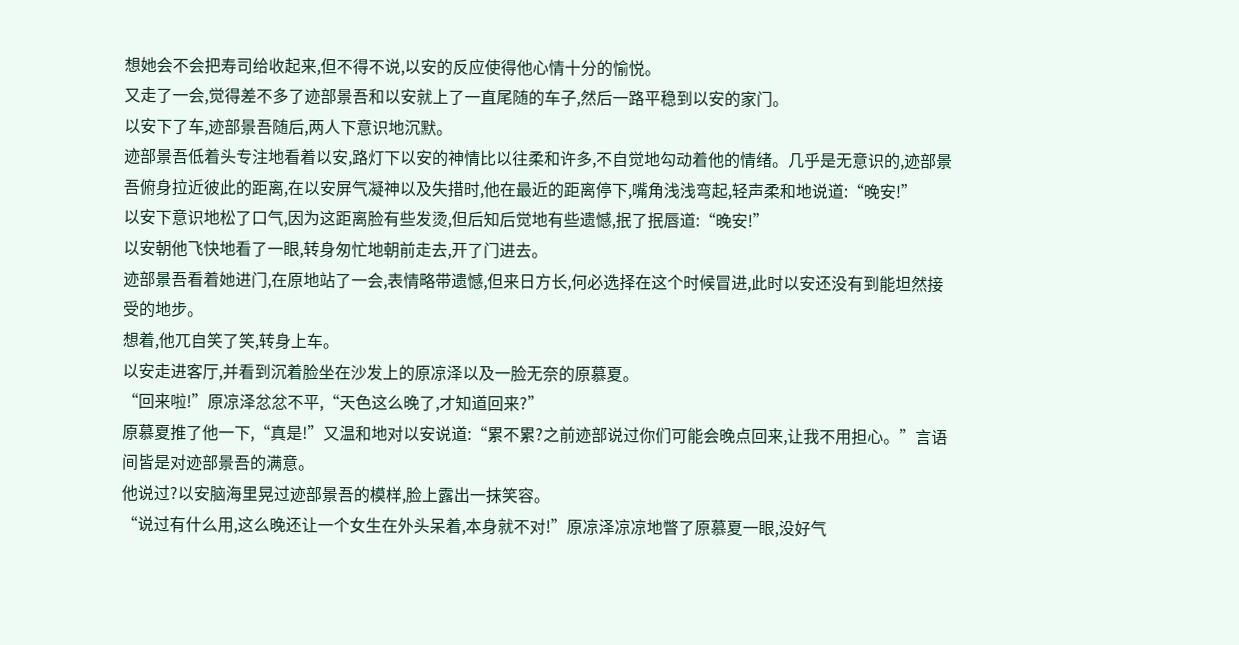想她会不会把寿司给收起来,但不得不说,以安的反应使得他心情十分的愉悦。
又走了一会,觉得差不多了迹部景吾和以安就上了一直尾随的车子,然后一路平稳到以安的家门。
以安下了车,迹部景吾随后,两人下意识地沉默。
迹部景吾低着头专注地看着以安,路灯下以安的神情比以往柔和许多,不自觉地勾动着他的情绪。几乎是无意识的,迹部景吾俯身拉近彼此的距离,在以安屏气凝神以及失措时,他在最近的距离停下,嘴角浅浅弯起,轻声柔和地说道:“晚安!”
以安下意识地松了口气,因为这距离脸有些发烫,但后知后觉地有些遗憾,抿了抿唇道:“晚安!”
以安朝他飞快地看了一眼,转身匆忙地朝前走去,开了门进去。
迹部景吾看着她进门,在原地站了一会,表情略带遗憾,但来日方长,何必选择在这个时候冒进,此时以安还没有到能坦然接受的地步。
想着,他兀自笑了笑,转身上车。
以安走进客厅,并看到沉着脸坐在沙发上的原凉泽以及一脸无奈的原慕夏。
“回来啦!”原凉泽忿忿不平,“天色这么晚了,才知道回来?”
原慕夏推了他一下,“真是!”又温和地对以安说道:“累不累?之前迹部说过你们可能会晚点回来,让我不用担心。”言语间皆是对迹部景吾的满意。
他说过?以安脑海里晃过迹部景吾的模样,脸上露出一抹笑容。
“说过有什么用,这么晚还让一个女生在外头呆着,本身就不对!”原凉泽凉凉地瞥了原慕夏一眼,没好气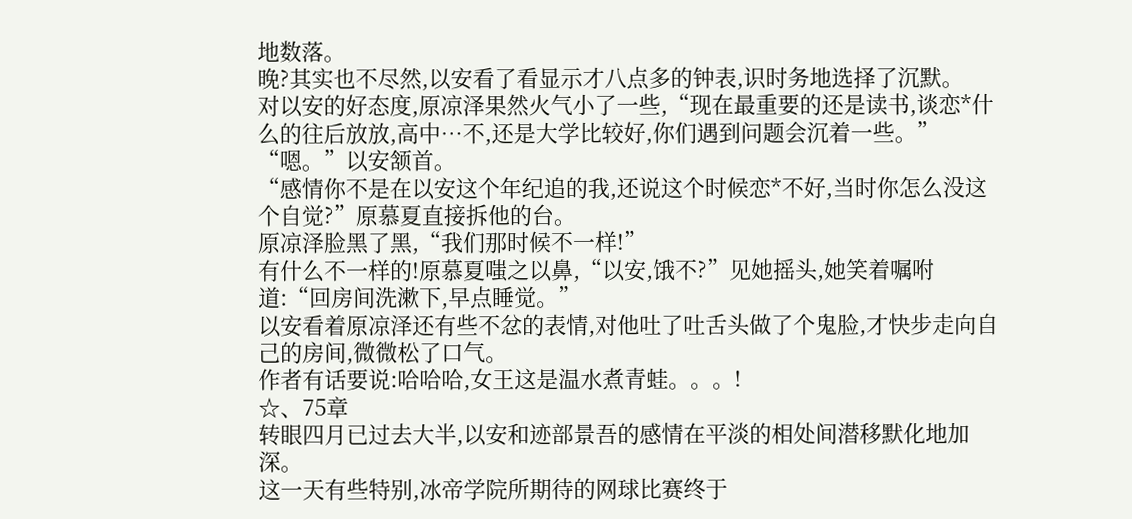地数落。
晚?其实也不尽然,以安看了看显示才八点多的钟表,识时务地选择了沉默。
对以安的好态度,原凉泽果然火气小了一些,“现在最重要的还是读书,谈恋*什么的往后放放,高中…不,还是大学比较好,你们遇到问题会沉着一些。”
“嗯。”以安颔首。
“感情你不是在以安这个年纪追的我,还说这个时候恋*不好,当时你怎么没这个自觉?”原慕夏直接拆他的台。
原凉泽脸黑了黑,“我们那时候不一样!”
有什么不一样的!原慕夏嗤之以鼻,“以安,饿不?”见她摇头,她笑着嘱咐道:“回房间洗漱下,早点睡觉。”
以安看着原凉泽还有些不忿的表情,对他吐了吐舌头做了个鬼脸,才快步走向自己的房间,微微松了口气。
作者有话要说:哈哈哈,女王这是温水煮青蛙。。。!
☆、75章
转眼四月已过去大半,以安和迹部景吾的感情在平淡的相处间潜移默化地加深。
这一天有些特别,冰帝学院所期待的网球比赛终于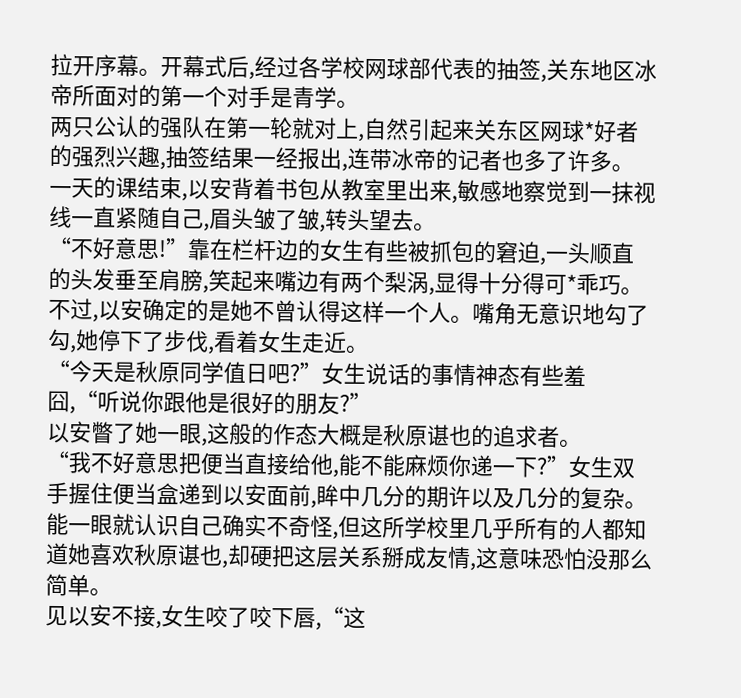拉开序幕。开幕式后,经过各学校网球部代表的抽签,关东地区冰帝所面对的第一个对手是青学。
两只公认的强队在第一轮就对上,自然引起来关东区网球*好者的强烈兴趣,抽签结果一经报出,连带冰帝的记者也多了许多。
一天的课结束,以安背着书包从教室里出来,敏感地察觉到一抹视线一直紧随自己,眉头皱了皱,转头望去。
“不好意思!”靠在栏杆边的女生有些被抓包的窘迫,一头顺直的头发垂至肩膀,笑起来嘴边有两个梨涡,显得十分得可*乖巧。
不过,以安确定的是她不曾认得这样一个人。嘴角无意识地勾了勾,她停下了步伐,看着女生走近。
“今天是秋原同学值日吧?”女生说话的事情神态有些羞囧,“听说你跟他是很好的朋友?”
以安瞥了她一眼,这般的作态大概是秋原谌也的追求者。
“我不好意思把便当直接给他,能不能麻烦你递一下?”女生双手握住便当盒递到以安面前,眸中几分的期许以及几分的复杂。
能一眼就认识自己确实不奇怪,但这所学校里几乎所有的人都知道她喜欢秋原谌也,却硬把这层关系掰成友情,这意味恐怕没那么简单。
见以安不接,女生咬了咬下唇,“这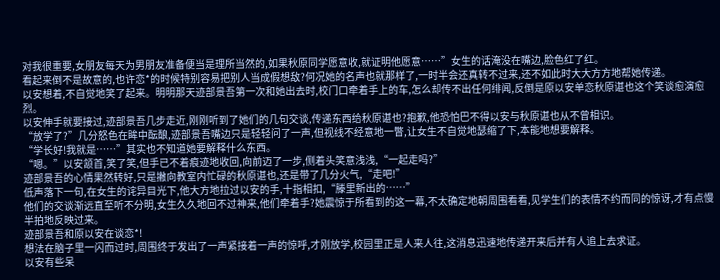对我很重要,女朋友每天为男朋友准备便当是理所当然的,如果秋原同学愿意收,就证明他愿意……”女生的话淹没在嘴边,脸色红了红。
看起来倒不是故意的,也许恋*的时候特别容易把别人当成假想敌?何况她的名声也就那样了,一时半会还真转不过来,还不如此时大大方方地帮她传递。
以安想着,不自觉地笑了起来。明明那天迹部景吾第一次和她出去时,校门口牵着手上的车,怎么却传不出任何绯闻,反倒是原以安单恋秋原谌也这个笑谈愈演愈烈。
以安伸手就要接过,迹部景吾几步走近,刚刚听到了她们的几句交谈,传递东西给秋原谌也?抱歉,他恐怕巴不得以安与秋原谌也从不曾相识。
“放学了?”几分怒色在眸中酝酿,迹部景吾嘴边只是轻轻问了一声,但视线不经意地一瞥,让女生不自觉地瑟缩了下,本能地想要解释。
“学长好!我就是……”其实也不知道她要解释什么东西。
“嗯。”以安颔首,笑了笑,但手已不着痕迹地收回,向前迈了一步,侧着头笑意浅浅,“一起走吗?”
迹部景吾的心情果然转好,只是撇向教室内忙碌的秋原谌也,还是带了几分火气,“走吧!”
低声落下一句,在女生的诧异目光下,他大方地拉过以安的手,十指相扣,“滕里新出的……”
他们的交谈渐远直至听不分明,女生久久地回不过神来,他们牵着手?她震惊于所看到的这一幕,不太确定地朝周围看看,见学生们的表情不约而同的惊讶,才有点慢半拍地反映过来。
迹部景吾和原以安在谈恋*!
想法在脑子里一闪而过时,周围终于发出了一声紧接着一声的惊呼,才刚放学,校园里正是人来人往,这消息迅速地传递开来后并有人追上去求证。
以安有些呆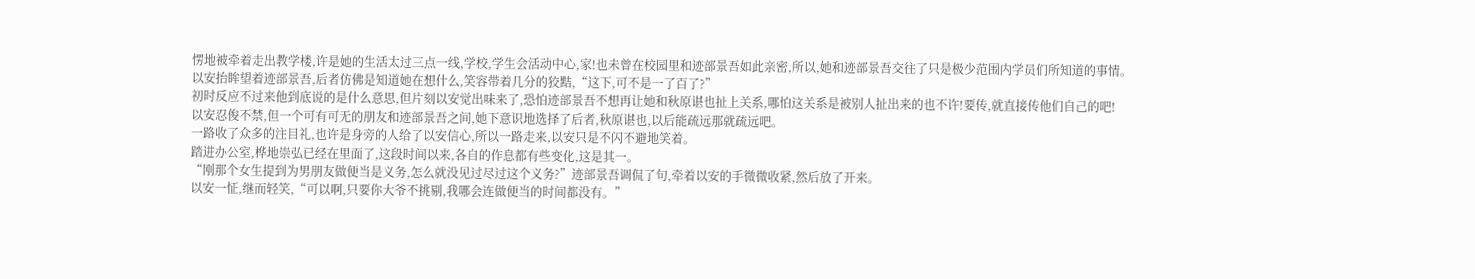愣地被牵着走出教学楼,许是她的生活太过三点一线,学校,学生会活动中心,家!也未曾在校园里和迹部景吾如此亲密,所以,她和迹部景吾交往了只是极少范围内学员们所知道的事情。
以安抬眸望着迹部景吾,后者仿佛是知道她在想什么,笑容带着几分的狡黠,“这下,可不是一了百了?”
初时反应不过来他到底说的是什么意思,但片刻以安觉出味来了,恐怕迹部景吾不想再让她和秋原谌也扯上关系,哪怕这关系是被别人扯出来的也不许!要传,就直接传他们自己的吧!
以安忍俊不禁,但一个可有可无的朋友和迹部景吾之间,她下意识地选择了后者,秋原谌也,以后能疏远那就疏远吧。
一路收了众多的注目礼,也许是身旁的人给了以安信心,所以一路走来,以安只是不闪不避地笑着。
踏进办公室,桦地崇弘已经在里面了,这段时间以来,各自的作息都有些变化,这是其一。
“刚那个女生提到为男朋友做便当是义务,怎么就没见过尽过这个义务?”迹部景吾调侃了句,牵着以安的手微微收紧,然后放了开来。
以安一怔,继而轻笑,“可以啊,只要你大爷不挑剔,我哪会连做便当的时间都没有。”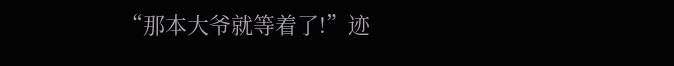“那本大爷就等着了!”迹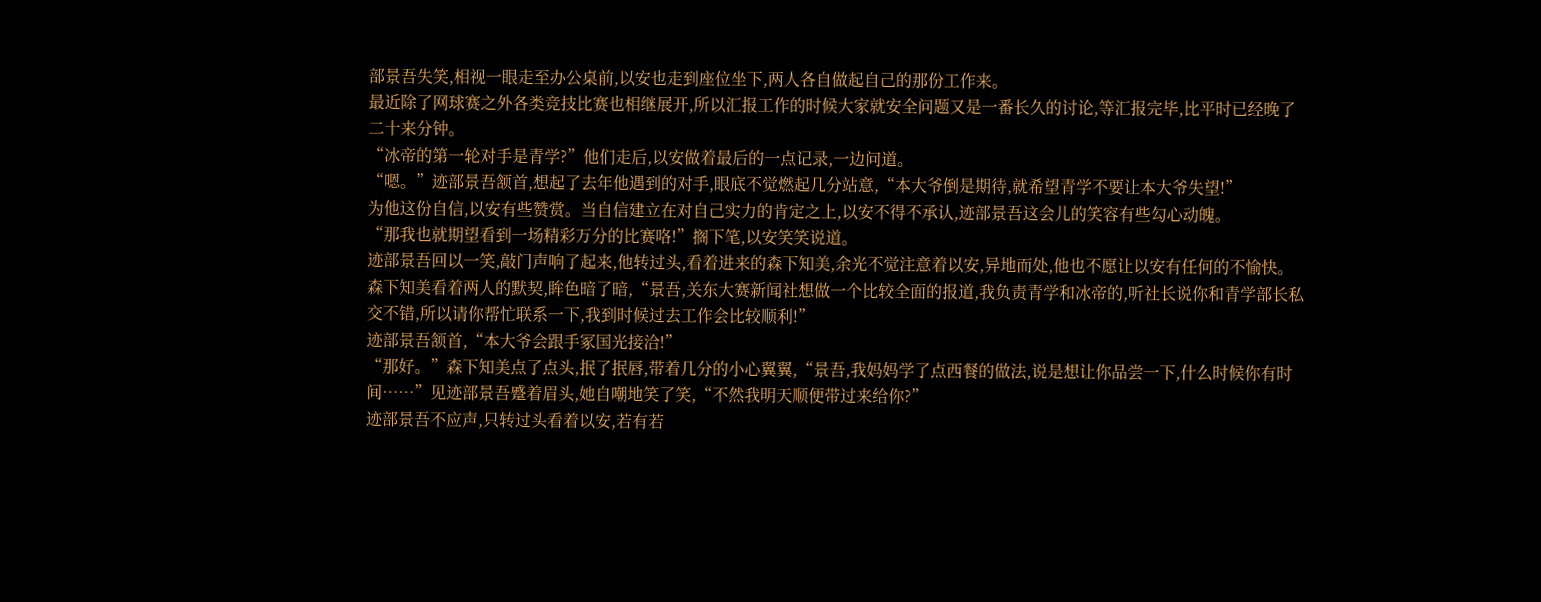部景吾失笑,相视一眼走至办公桌前,以安也走到座位坐下,两人各自做起自己的那份工作来。
最近除了网球赛之外各类竞技比赛也相继展开,所以汇报工作的时候大家就安全问题又是一番长久的讨论,等汇报完毕,比平时已经晚了二十来分钟。
“冰帝的第一轮对手是青学?”他们走后,以安做着最后的一点记录,一边问道。
“嗯。”迹部景吾颔首,想起了去年他遇到的对手,眼底不觉燃起几分站意,“本大爷倒是期待,就希望青学不要让本大爷失望!”
为他这份自信,以安有些赞赏。当自信建立在对自己实力的肯定之上,以安不得不承认,迹部景吾这会儿的笑容有些勾心动魄。
“那我也就期望看到一场精彩万分的比赛咯!”搁下笔,以安笑笑说道。
迹部景吾回以一笑,敲门声响了起来,他转过头,看着进来的森下知美,余光不觉注意着以安,异地而处,他也不愿让以安有任何的不愉快。
森下知美看着两人的默契,眸色暗了暗,“景吾,关东大赛新闻社想做一个比较全面的报道,我负责青学和冰帝的,听社长说你和青学部长私交不错,所以请你帮忙联系一下,我到时候过去工作会比较顺利!”
迹部景吾颔首,“本大爷会跟手冢国光接洽!”
“那好。”森下知美点了点头,抿了抿唇,带着几分的小心翼翼,“景吾,我妈妈学了点西餐的做法,说是想让你品尝一下,什么时候你有时间……”见迹部景吾蹙着眉头,她自嘲地笑了笑,“不然我明天顺便带过来给你?”
迹部景吾不应声,只转过头看着以安,若有若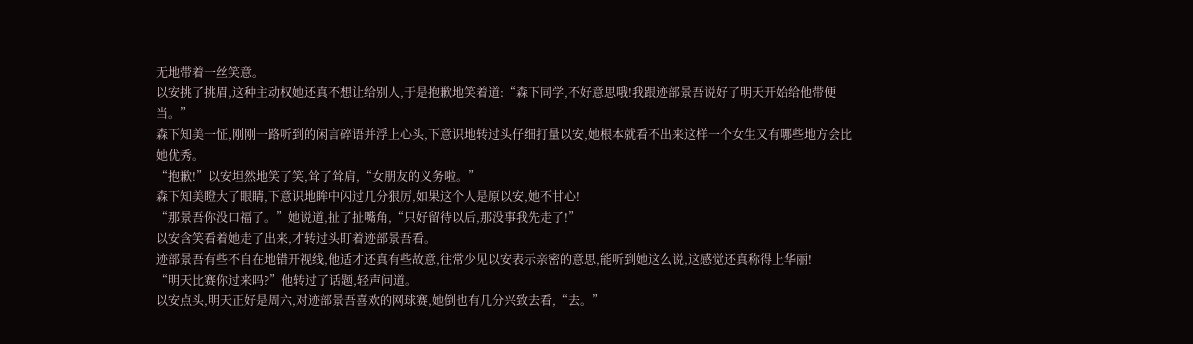无地带着一丝笑意。
以安挑了挑眉,这种主动权她还真不想让给别人,于是抱歉地笑着道:“森下同学,不好意思哦!我跟迹部景吾说好了明天开始给他带便当。”
森下知美一怔,刚刚一路听到的闲言碎语并浮上心头,下意识地转过头仔细打量以安,她根本就看不出来这样一个女生又有哪些地方会比她优秀。
“抱歉!”以安坦然地笑了笑,耸了耸肩,“女朋友的义务啦。”
森下知美瞪大了眼睛,下意识地眸中闪过几分狠厉,如果这个人是原以安,她不甘心!
“那景吾你没口福了。”她说道,扯了扯嘴角,“只好留待以后,那没事我先走了!”
以安含笑看着她走了出来,才转过头盯着迹部景吾看。
迹部景吾有些不自在地错开视线,他适才还真有些故意,往常少见以安表示亲密的意思,能听到她这么说,这感觉还真称得上华丽!
“明天比赛你过来吗?”他转过了话题,轻声问道。
以安点头,明天正好是周六,对迹部景吾喜欢的网球赛,她倒也有几分兴致去看,“去。”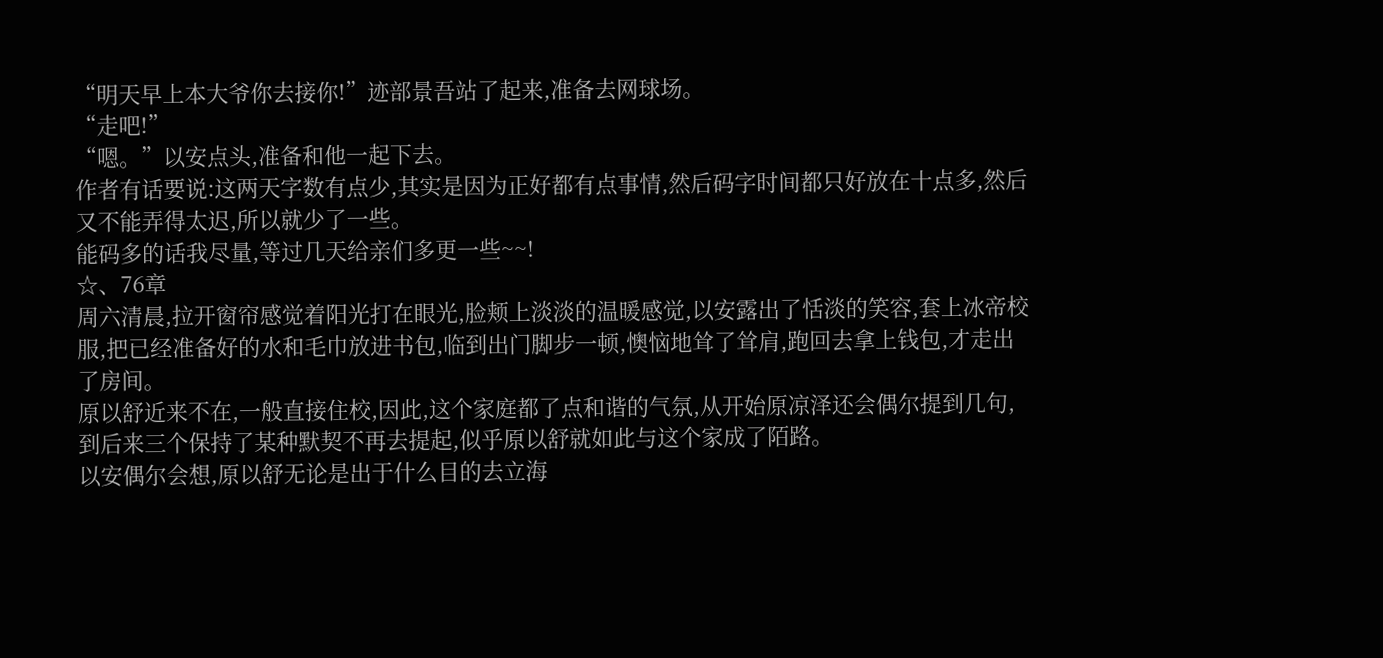“明天早上本大爷你去接你!”迹部景吾站了起来,准备去网球场。
“走吧!”
“嗯。”以安点头,准备和他一起下去。
作者有话要说:这两天字数有点少,其实是因为正好都有点事情,然后码字时间都只好放在十点多,然后又不能弄得太迟,所以就少了一些。
能码多的话我尽量,等过几天给亲们多更一些~~!
☆、76章
周六清晨,拉开窗帘感觉着阳光打在眼光,脸颊上淡淡的温暖感觉,以安露出了恬淡的笑容,套上冰帝校服,把已经准备好的水和毛巾放进书包,临到出门脚步一顿,懊恼地耸了耸肩,跑回去拿上钱包,才走出了房间。
原以舒近来不在,一般直接住校,因此,这个家庭都了点和谐的气氛,从开始原凉泽还会偶尔提到几句,到后来三个保持了某种默契不再去提起,似乎原以舒就如此与这个家成了陌路。
以安偶尔会想,原以舒无论是出于什么目的去立海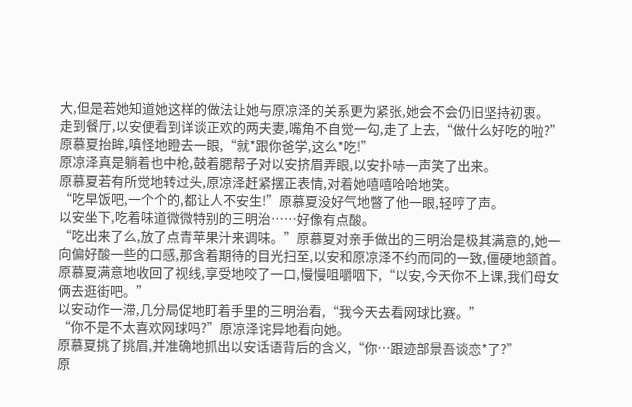大,但是若她知道她这样的做法让她与原凉泽的关系更为紧张,她会不会仍旧坚持初衷。
走到餐厅,以安便看到详谈正欢的两夫妻,嘴角不自觉一勾,走了上去,“做什么好吃的啦?”
原慕夏抬眸,嗔怪地瞪去一眼,“就*跟你爸学,这么*吃!”
原凉泽真是躺着也中枪,鼓着腮帮子对以安挤眉弄眼,以安扑哧一声笑了出来。
原慕夏若有所觉地转过头,原凉泽赶紧摆正表情,对着她嘻嘻哈哈地笑。
“吃早饭吧,一个个的,都让人不安生!”原慕夏没好气地瞥了他一眼,轻哼了声。
以安坐下,吃着味道微微特别的三明治……好像有点酸。
“吃出来了么,放了点青苹果汁来调味。”原慕夏对亲手做出的三明治是极其满意的,她一向偏好酸一些的口感,那含着期待的目光扫至,以安和原凉泽不约而同的一致,僵硬地颔首。
原慕夏满意地收回了视线,享受地咬了一口,慢慢咀嚼咽下,“以安,今天你不上课,我们母女俩去逛街吧。”
以安动作一滞,几分局促地盯着手里的三明治看,“我今天去看网球比赛。”
“你不是不太喜欢网球吗?”原凉泽诧异地看向她。
原慕夏挑了挑眉,并准确地抓出以安话语背后的含义,“你…跟迹部景吾谈恋*了?”
原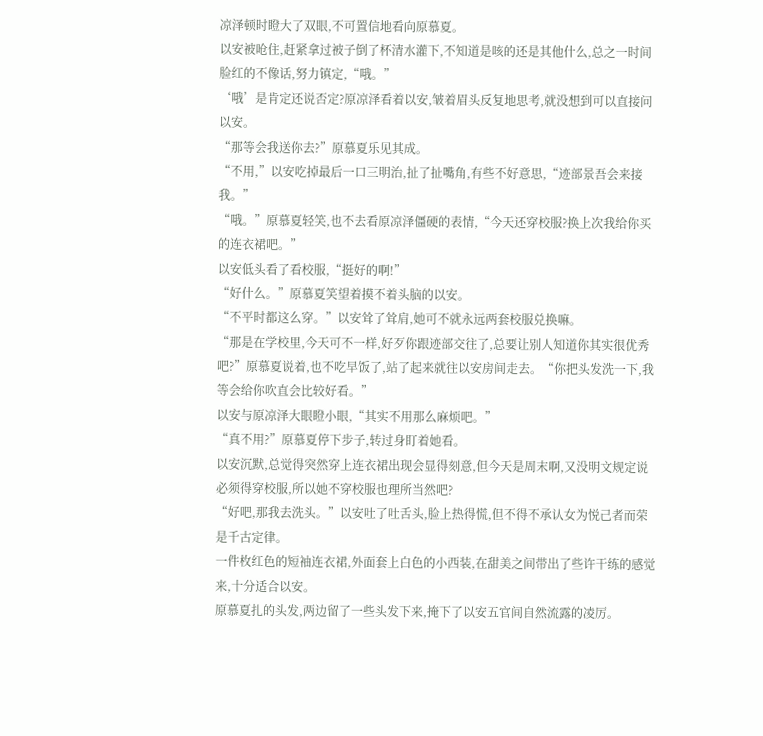凉泽顿时瞪大了双眼,不可置信地看向原慕夏。
以安被呛住,赶紧拿过被子倒了杯清水灌下,不知道是咳的还是其他什么,总之一时间脸红的不像话,努力镇定,“哦。”
‘哦’是肯定还说否定?原凉泽看着以安,皱着眉头反复地思考,就没想到可以直接问以安。
“那等会我送你去?”原慕夏乐见其成。
“不用,”以安吃掉最后一口三明治,扯了扯嘴角,有些不好意思,“迹部景吾会来接我。”
“哦。”原慕夏轻笑,也不去看原凉泽僵硬的表情,“今天还穿校服?换上次我给你买的连衣裙吧。”
以安低头看了看校服,“挺好的啊!”
“好什么。”原慕夏笑望着摸不着头脑的以安。
“不平时都这么穿。”以安耸了耸肩,她可不就永远两套校服兑换嘛。
“那是在学校里,今天可不一样,好歹你跟迹部交往了,总要让别人知道你其实很优秀吧?”原慕夏说着,也不吃早饭了,站了起来就往以安房间走去。“你把头发洗一下,我等会给你吹直会比较好看。”
以安与原凉泽大眼瞪小眼,“其实不用那么麻烦吧。”
“真不用?”原慕夏停下步子,转过身盯着她看。
以安沉默,总觉得突然穿上连衣裙出现会显得刻意,但今天是周末啊,又没明文规定说必须得穿校服,所以她不穿校服也理所当然吧?
“好吧,那我去洗头。”以安吐了吐舌头,脸上热得慌,但不得不承认女为悦己者而荣是千古定律。
一件枚红色的短袖连衣裙,外面套上白色的小西装,在甜美之间带出了些许干练的感觉来,十分适合以安。
原慕夏扎的头发,两边留了一些头发下来,掩下了以安五官间自然流露的凌厉。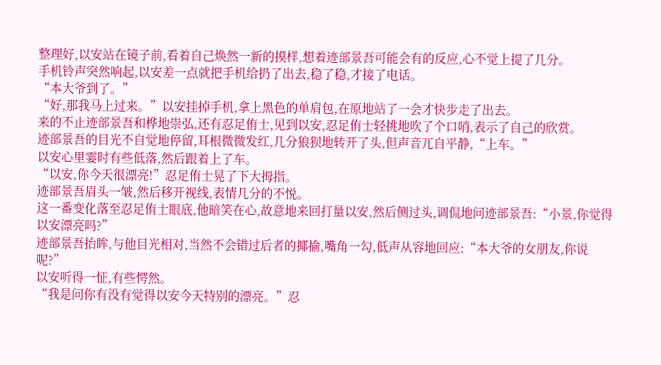整理好,以安站在镜子前,看着自己焕然一新的摸样,想着迹部景吾可能会有的反应,心不觉上提了几分。
手机铃声突然响起,以安差一点就把手机给扔了出去,稳了稳,才接了电话。
“本大爷到了。”
“好,那我马上过来。”以安挂掉手机,拿上黑色的单肩包,在原地站了一会才快步走了出去。
来的不止迹部景吾和桦地崇弘,还有忍足侑士,见到以安,忍足侑士轻挑地吹了个口哨,表示了自己的欣赏。
迹部景吾的目光不自觉地停留,耳根微微发红,几分狼狈地转开了头,但声音兀自平静,“上车。”
以安心里霎时有些低落,然后跟着上了车。
“以安,你今天很漂亮!”忍足侑士晃了下大拇指。
迹部景吾眉头一皱,然后移开视线,表情几分的不悦。
这一番变化落至忍足侑士眼底,他暗笑在心,故意地来回打量以安,然后侧过头,调侃地问迹部景吾:“小景,你觉得以安漂亮吗?”
迹部景吾抬眸,与他目光相对,当然不会错过后者的揶揄,嘴角一勾,低声从容地回应:“本大爷的女朋友,你说呢?”
以安听得一怔,有些愕然。
“我是问你有没有觉得以安今天特别的漂亮。”忍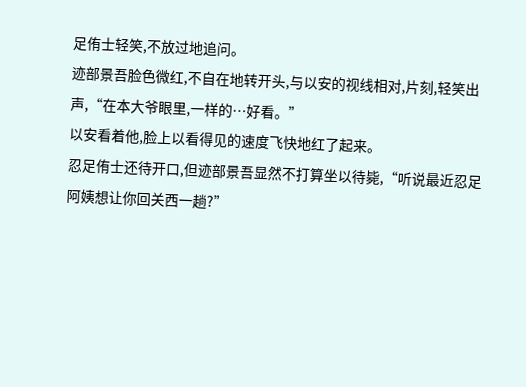足侑士轻笑,不放过地追问。
迹部景吾脸色微红,不自在地转开头,与以安的视线相对,片刻,轻笑出声,“在本大爷眼里,一样的…好看。”
以安看着他,脸上以看得见的速度飞快地红了起来。
忍足侑士还待开口,但迹部景吾显然不打算坐以待毙,“听说最近忍足阿姨想让你回关西一趟?”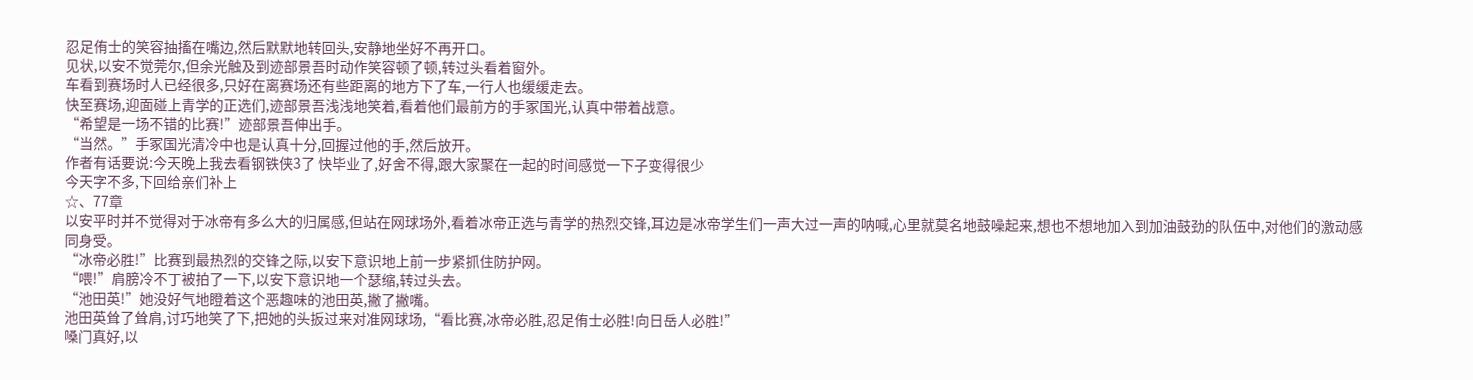忍足侑士的笑容抽搐在嘴边,然后默默地转回头,安静地坐好不再开口。
见状,以安不觉莞尔,但余光触及到迹部景吾时动作笑容顿了顿,转过头看着窗外。
车看到赛场时人已经很多,只好在离赛场还有些距离的地方下了车,一行人也缓缓走去。
快至赛场,迎面碰上青学的正选们,迹部景吾浅浅地笑着,看着他们最前方的手冢国光,认真中带着战意。
“希望是一场不错的比赛!”迹部景吾伸出手。
“当然。”手冢国光清冷中也是认真十分,回握过他的手,然后放开。
作者有话要说:今天晚上我去看钢铁侠3了 快毕业了,好舍不得,跟大家聚在一起的时间感觉一下子变得很少
今天字不多,下回给亲们补上
☆、77章
以安平时并不觉得对于冰帝有多么大的归属感,但站在网球场外,看着冰帝正选与青学的热烈交锋,耳边是冰帝学生们一声大过一声的呐喊,心里就莫名地鼓噪起来,想也不想地加入到加油鼓劲的队伍中,对他们的激动感同身受。
“冰帝必胜!”比赛到最热烈的交锋之际,以安下意识地上前一步紧抓住防护网。
“喂!”肩膀冷不丁被拍了一下,以安下意识地一个瑟缩,转过头去。
“池田英!”她没好气地瞪着这个恶趣味的池田英,撇了撇嘴。
池田英耸了耸肩,讨巧地笑了下,把她的头扳过来对准网球场,“看比赛,冰帝必胜,忍足侑士必胜!向日岳人必胜!”
嗓门真好,以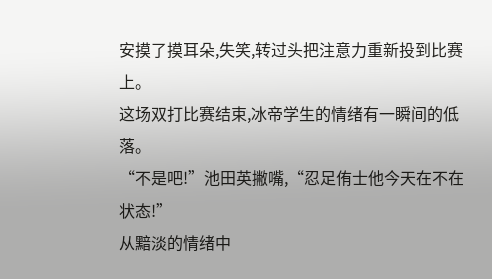安摸了摸耳朵,失笑,转过头把注意力重新投到比赛上。
这场双打比赛结束,冰帝学生的情绪有一瞬间的低落。
“不是吧!”池田英撇嘴,“忍足侑士他今天在不在状态!”
从黯淡的情绪中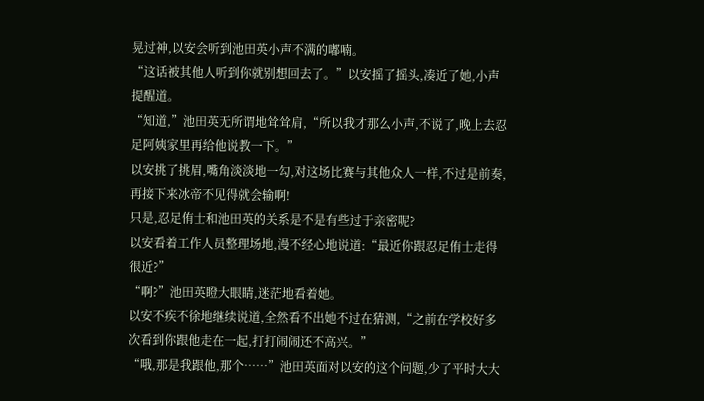晃过神,以安会听到池田英小声不满的嘟喃。
“这话被其他人听到你就别想回去了。”以安摇了摇头,凑近了她,小声提醒道。
“知道,”池田英无所谓地耸耸肩,“所以我才那么小声,不说了,晚上去忍足阿姨家里再给他说教一下。”
以安挑了挑眉,嘴角淡淡地一勾,对这场比赛与其他众人一样,不过是前奏,再接下来冰帝不见得就会输啊!
只是,忍足侑士和池田英的关系是不是有些过于亲密呢?
以安看着工作人员整理场地,漫不经心地说道:“最近你跟忍足侑士走得很近?”
“啊?”池田英瞪大眼睛,迷茫地看着她。
以安不疾不徐地继续说道,全然看不出她不过在猜测,“之前在学校好多次看到你跟他走在一起,打打闹闹还不高兴。”
“哦,那是我跟他,那个……”池田英面对以安的这个问题,少了平时大大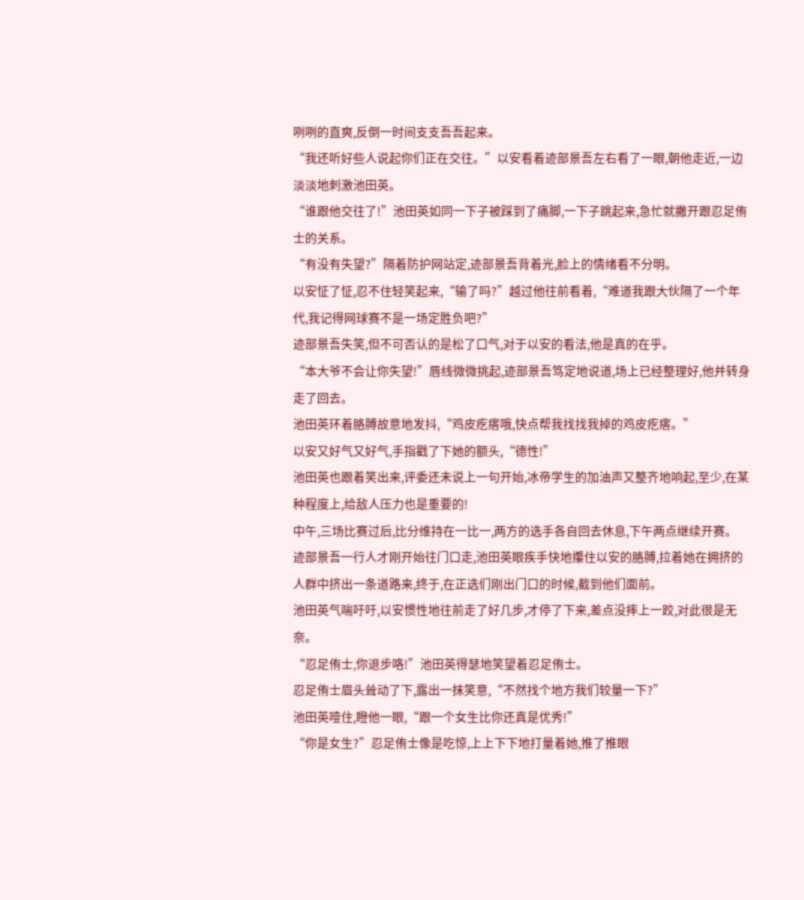咧咧的直爽,反倒一时间支支吾吾起来。
“我还听好些人说起你们正在交往。”以安看着迹部景吾左右看了一眼,朝他走近,一边淡淡地刺激池田英。
“谁跟他交往了!”池田英如同一下子被踩到了痛脚,一下子跳起来,急忙就撇开跟忍足侑士的关系。
“有没有失望?”隔着防护网站定,迹部景吾背着光,脸上的情绪看不分明。
以安怔了怔,忍不住轻笑起来,“输了吗?”越过他往前看着,“难道我跟大伙隔了一个年代,我记得网球赛不是一场定胜负吧?”
迹部景吾失笑,但不可否认的是松了口气,对于以安的看法,他是真的在乎。
“本大爷不会让你失望!”唇线微微挑起,迹部景吾笃定地说道,场上已经整理好,他并转身走了回去。
池田英环着胳膊故意地发抖,“鸡皮疙瘩哦,快点帮我找找我掉的鸡皮疙瘩。”
以安又好气又好气,手指戳了下她的额头,“德性!”
池田英也跟着笑出来,评委还未说上一句开始,冰帝学生的加油声又整齐地响起,至少,在某种程度上,给敌人压力也是重要的!
中午,三场比赛过后,比分维持在一比一,两方的选手各自回去休息,下午两点继续开赛。
迹部景吾一行人才刚开始往门口走,池田英眼疾手快地攥住以安的胳膊,拉着她在拥挤的人群中挤出一条道路来,终于,在正选们刚出门口的时候,截到他们面前。
池田英气喘吁吁,以安惯性地往前走了好几步,才停了下来,差点没摔上一跤,对此很是无奈。
“忍足侑士,你退步咯!”池田英得瑟地笑望着忍足侑士。
忍足侑士眉头耸动了下,露出一抹笑意,“不然找个地方我们较量一下?”
池田英噎住,瞪他一眼,“跟一个女生比你还真是优秀!”
“你是女生?”忍足侑士像是吃惊,上上下下地打量着她,推了推眼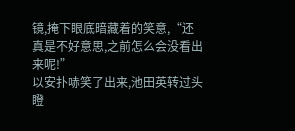镜,掩下眼底暗藏着的笑意,“还真是不好意思,之前怎么会没看出来呢!”
以安扑哧笑了出来,池田英转过头瞪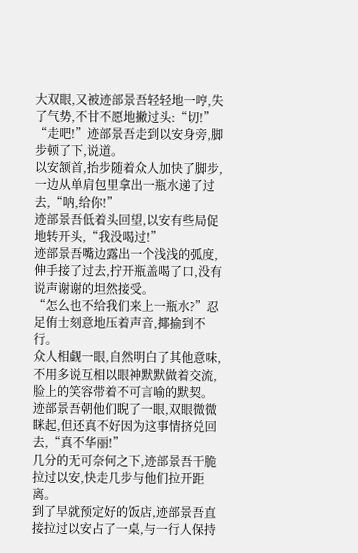大双眼,又被迹部景吾轻轻地一哼,失了气势,不甘不愿地撇过头:“切!”
“走吧!”迹部景吾走到以安身旁,脚步顿了下,说道。
以安颔首,抬步随着众人加快了脚步,一边从单肩包里拿出一瓶水递了过去,“呐,给你!”
迹部景吾低着头回望,以安有些局促地转开头,“我没喝过!”
迹部景吾嘴边露出一个浅浅的弧度,伸手接了过去,拧开瓶盖喝了口,没有说声谢谢的坦然接受。
“怎么也不给我们来上一瓶水?”忍足侑士刻意地压着声音,揶揄到不行。
众人相觑一眼,自然明白了其他意味,不用多说互相以眼神默默做着交流,脸上的笑容带着不可言喻的默契。
迹部景吾朝他们睨了一眼,双眼微微眯起,但还真不好因为这事情挤兑回去,“真不华丽!”
几分的无可奈何之下,迹部景吾干脆拉过以安,快走几步与他们拉开距离。
到了早就预定好的饭店,迹部景吾直接拉过以安占了一桌,与一行人保持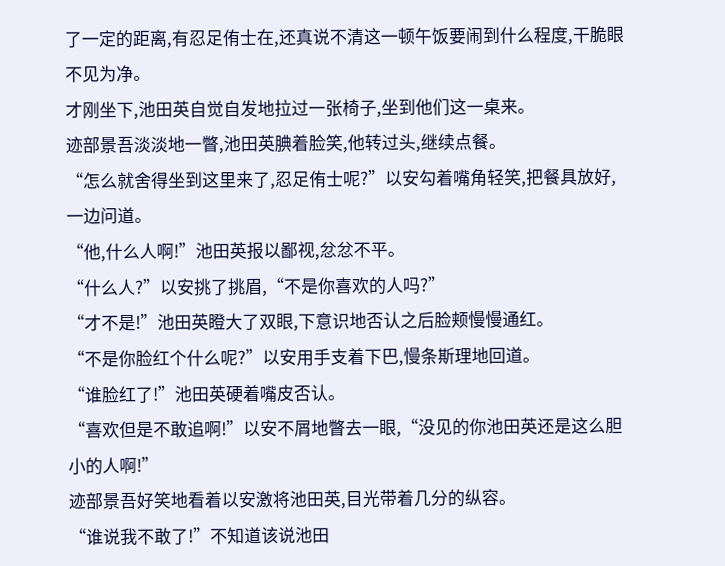了一定的距离,有忍足侑士在,还真说不清这一顿午饭要闹到什么程度,干脆眼不见为净。
才刚坐下,池田英自觉自发地拉过一张椅子,坐到他们这一桌来。
迹部景吾淡淡地一瞥,池田英腆着脸笑,他转过头,继续点餐。
“怎么就舍得坐到这里来了,忍足侑士呢?”以安勾着嘴角轻笑,把餐具放好,一边问道。
“他,什么人啊!”池田英报以鄙视,忿忿不平。
“什么人?”以安挑了挑眉,“不是你喜欢的人吗?”
“才不是!”池田英瞪大了双眼,下意识地否认之后脸颊慢慢通红。
“不是你脸红个什么呢?”以安用手支着下巴,慢条斯理地回道。
“谁脸红了!”池田英硬着嘴皮否认。
“喜欢但是不敢追啊!”以安不屑地瞥去一眼,“没见的你池田英还是这么胆小的人啊!”
迹部景吾好笑地看着以安激将池田英,目光带着几分的纵容。
“谁说我不敢了!”不知道该说池田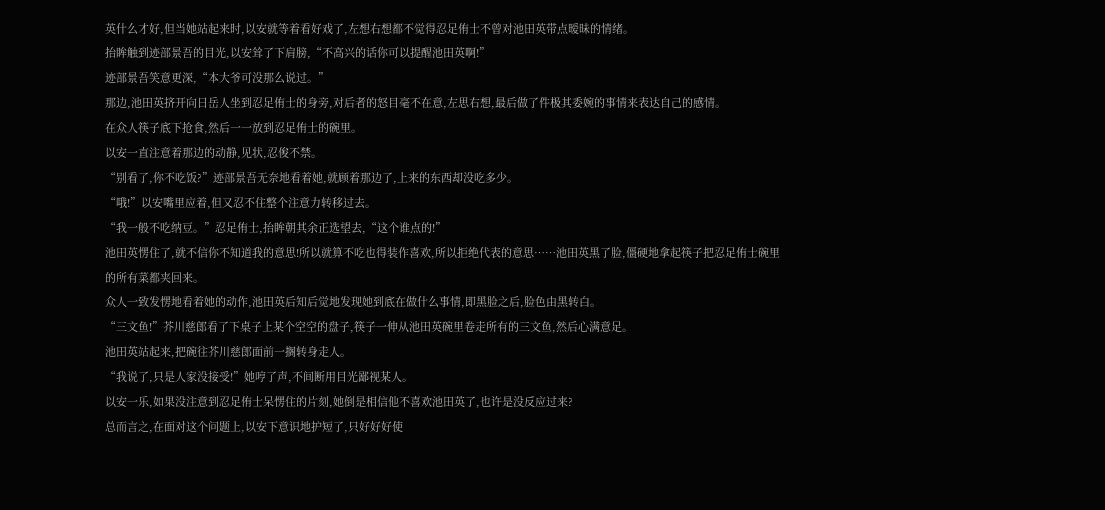英什么才好,但当她站起来时,以安就等着看好戏了,左想右想都不觉得忍足侑士不曾对池田英带点暧昧的情绪。
抬眸触到迹部景吾的目光,以安耸了下肩膀,“不高兴的话你可以提醒池田英啊!”
迹部景吾笑意更深,“本大爷可没那么说过。”
那边,池田英挤开向日岳人坐到忍足侑士的身旁,对后者的怒目毫不在意,左思右想,最后做了件极其委婉的事情来表达自己的感情。
在众人筷子底下抢食,然后一一放到忍足侑士的碗里。
以安一直注意着那边的动静,见状,忍俊不禁。
“别看了,你不吃饭?”迹部景吾无奈地看着她,就顾着那边了,上来的东西却没吃多少。
“哦!”以安嘴里应着,但又忍不住整个注意力转移过去。
“我一般不吃纳豆。”忍足侑士,抬眸朝其余正选望去,“这个谁点的!”
池田英愣住了,就不信你不知道我的意思!所以就算不吃也得装作喜欢,所以拒绝代表的意思……池田英黑了脸,僵硬地拿起筷子把忍足侑士碗里的所有菜都夹回来。
众人一致发愣地看着她的动作,池田英后知后觉地发现她到底在做什么事情,即黑脸之后,脸色由黑转白。
“三文鱼!”芥川慈郎看了下桌子上某个空空的盘子,筷子一伸从池田英碗里卷走所有的三文鱼,然后心满意足。
池田英站起来,把碗往芥川慈郎面前一搁转身走人。
“我说了,只是人家没接受!”她哼了声,不间断用目光鄙视某人。
以安一乐,如果没注意到忍足侑士呆愣住的片刻,她倒是相信他不喜欢池田英了,也许是没反应过来?
总而言之,在面对这个问题上,以安下意识地护短了,只好好好使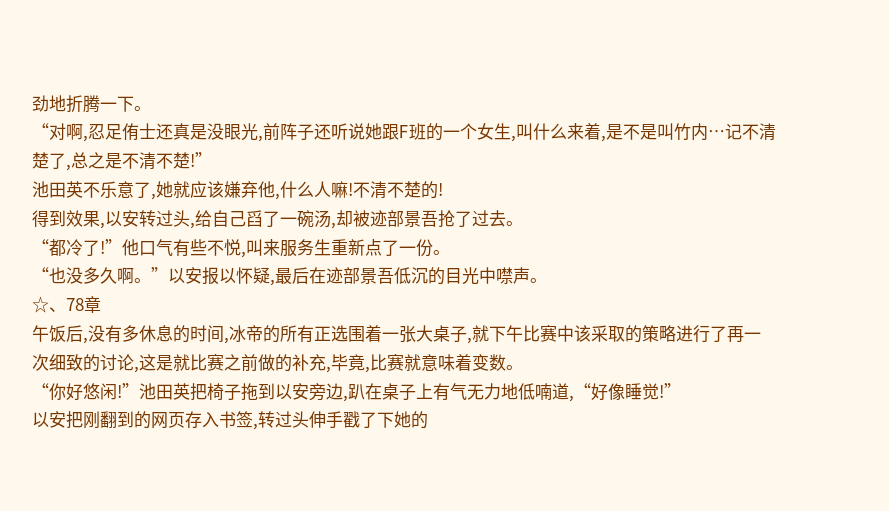劲地折腾一下。
“对啊,忍足侑士还真是没眼光,前阵子还听说她跟F班的一个女生,叫什么来着,是不是叫竹内…记不清楚了,总之是不清不楚!”
池田英不乐意了,她就应该嫌弃他,什么人嘛!不清不楚的!
得到效果,以安转过头,给自己舀了一碗汤,却被迹部景吾抢了过去。
“都冷了!”他口气有些不悦,叫来服务生重新点了一份。
“也没多久啊。”以安报以怀疑,最后在迹部景吾低沉的目光中噤声。
☆、78章
午饭后,没有多休息的时间,冰帝的所有正选围着一张大桌子,就下午比赛中该采取的策略进行了再一次细致的讨论,这是就比赛之前做的补充,毕竟,比赛就意味着变数。
“你好悠闲!”池田英把椅子拖到以安旁边,趴在桌子上有气无力地低喃道,“好像睡觉!”
以安把刚翻到的网页存入书签,转过头伸手戳了下她的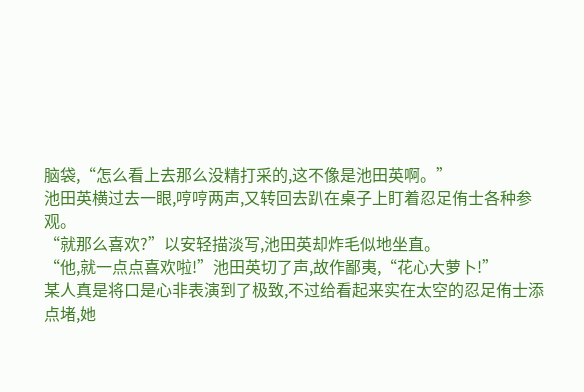脑袋,“怎么看上去那么没精打采的,这不像是池田英啊。”
池田英横过去一眼,哼哼两声,又转回去趴在桌子上盯着忍足侑士各种参观。
“就那么喜欢?”以安轻描淡写,池田英却炸毛似地坐直。
“他,就一点点喜欢啦!”池田英切了声,故作鄙夷,“花心大萝卜!”
某人真是将口是心非表演到了极致,不过给看起来实在太空的忍足侑士添点堵,她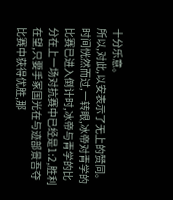十分乐意。
所以,对此,以安表示了无上的赞同。
时间恍然而过,一转眼,冰帝对青学的比赛已进入倒计时,冰帝与青学的比分在上一场对抗赛中已经是1:2,胜利在望,只要手冢国光在与迹部景吾夺比赛中获得优胜,那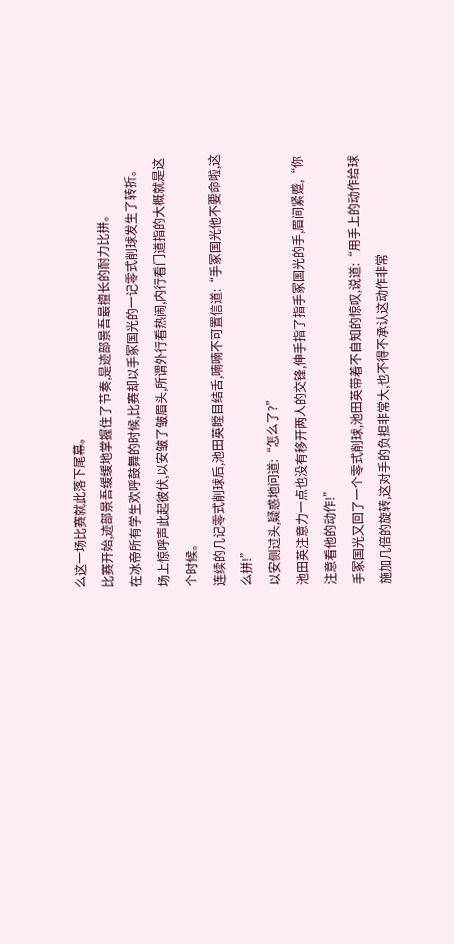么这一场比赛就此落下尾幕。
比赛开始,迹部景吾缓缓地掌握住了节奏,是迹部景吾最擅长的耐力比拼。
在冰帝所有学生欢呼鼓舞的时候,比赛却以手冢国光的一记零式削球发生了转折。
场上惊呼声此起彼伏,以安皱了皱眉头,所谓外行看热闹,内行看门道指的大概就是这个时候。
连续的几记零式削球后,池田英瞠目结舌,喃喃不可置信道:“手冢国光他不要命啦,这么拼!”
以安侧过头,疑惑地问道:“怎么了?”
池田英注意力一点也没有移开两人的交锋,伸手指了指手冢国光的手,眉间紧蹙,“你注意看他的动作!”
手冢国光又回了一个零式削球,池田英带着不自知的惊叹,说道:“用手上的动作给球施加几倍的旋转,这对手的负担非常大,也不得不承认这动作非常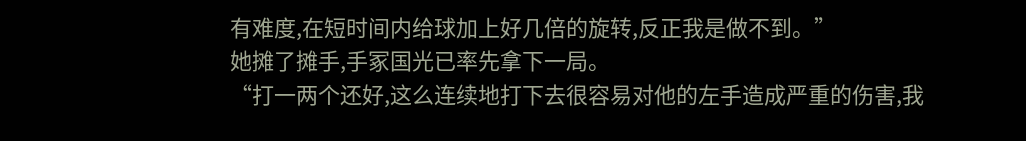有难度,在短时间内给球加上好几倍的旋转,反正我是做不到。”
她摊了摊手,手冢国光已率先拿下一局。
“打一两个还好,这么连续地打下去很容易对他的左手造成严重的伤害,我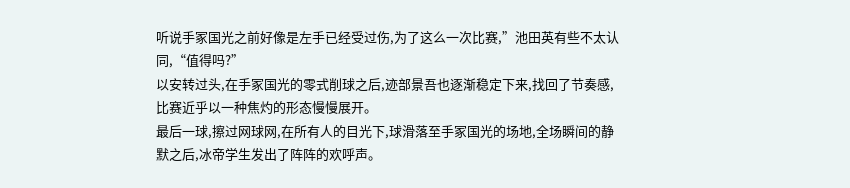听说手冢国光之前好像是左手已经受过伤,为了这么一次比赛,”池田英有些不太认同,“值得吗?”
以安转过头,在手冢国光的零式削球之后,迹部景吾也逐渐稳定下来,找回了节奏感,比赛近乎以一种焦灼的形态慢慢展开。
最后一球,擦过网球网,在所有人的目光下,球滑落至手冢国光的场地,全场瞬间的静默之后,冰帝学生发出了阵阵的欢呼声。